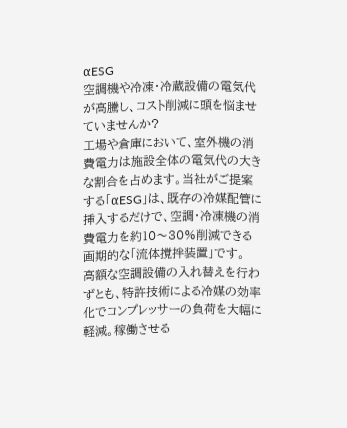αESG
空調機や冷凍・冷蔵設備の電気代が高騰し、コスト削減に頭を悩ませていませんか?
工場や倉庫において、室外機の消費電力は施設全体の電気代の大きな割合を占めます。当社がご提案する「αESG」は、既存の冷媒配管に挿入するだけで、空調・冷凍機の消費電力を約10〜30%削減できる画期的な「流体撹拌装置」です。
高額な空調設備の入れ替えを行わずとも、特許技術による冷媒の効率化でコンプレッサーの負荷を大幅に軽減。稼働させる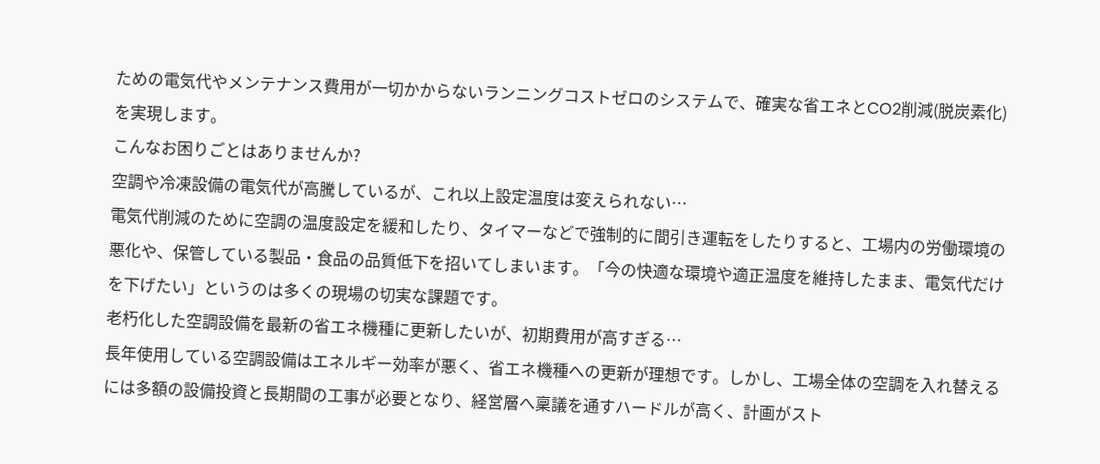ための電気代やメンテナンス費用が一切かからないランニングコストゼロのシステムで、確実な省エネとCO2削減(脱炭素化)を実現します。
こんなお困りごとはありませんか?
空調や冷凍設備の電気代が高騰しているが、これ以上設定温度は変えられない…
電気代削減のために空調の温度設定を緩和したり、タイマーなどで強制的に間引き運転をしたりすると、工場内の労働環境の悪化や、保管している製品・食品の品質低下を招いてしまいます。「今の快適な環境や適正温度を維持したまま、電気代だけを下げたい」というのは多くの現場の切実な課題です。
老朽化した空調設備を最新の省エネ機種に更新したいが、初期費用が高すぎる…
長年使用している空調設備はエネルギー効率が悪く、省エネ機種への更新が理想です。しかし、工場全体の空調を入れ替えるには多額の設備投資と長期間の工事が必要となり、経営層へ稟議を通すハードルが高く、計画がスト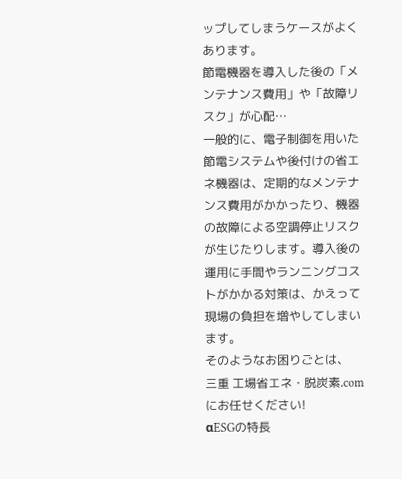ップしてしまうケースがよくあります。
節電機器を導入した後の「メンテナンス費用」や「故障リスク」が心配…
一般的に、電子制御を用いた節電システムや後付けの省エネ機器は、定期的なメンテナンス費用がかかったり、機器の故障による空調停止リスクが生じたりします。導入後の運用に手間やランニングコストがかかる対策は、かえって現場の負担を増やしてしまいます。
そのようなお困りごとは、 三重 工場省エネ・脱炭素.comにお任せください!
αESGの特長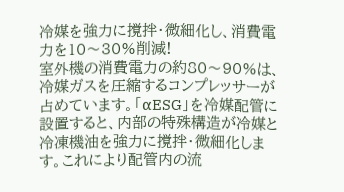冷媒を強力に撹拌・微細化し、消費電力を10〜30%削減!
室外機の消費電力の約80〜90%は、冷媒ガスを圧縮するコンプレッサーが占めています。「αESG」を冷媒配管に設置すると、内部の特殊構造が冷媒と冷凍機油を強力に撹拌・微細化します。これにより配管内の流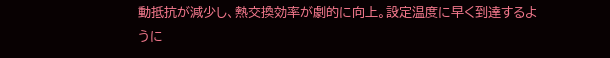動抵抗が減少し、熱交換効率が劇的に向上。設定温度に早く到達するように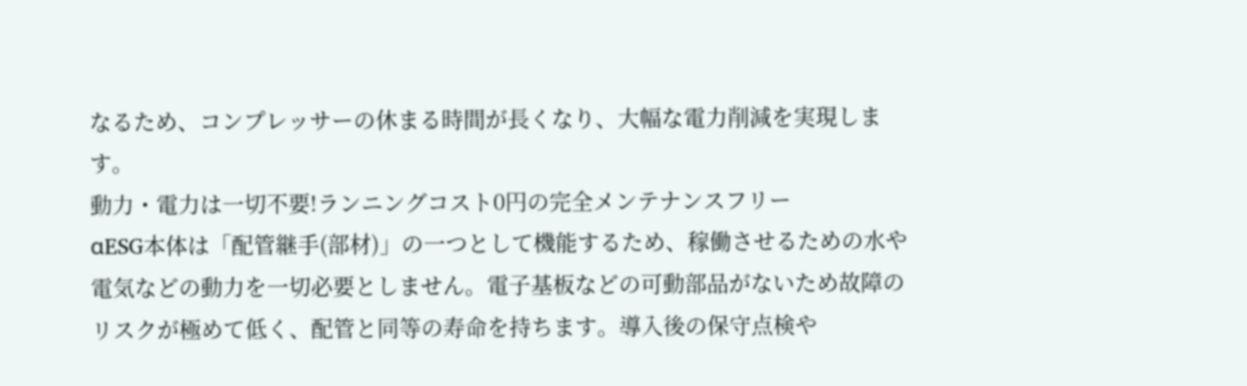なるため、コンプレッサーの休まる時間が長くなり、大幅な電力削減を実現します。
動力・電力は一切不要!ランニングコスト0円の完全メンテナンスフリー
αESG本体は「配管継手(部材)」の一つとして機能するため、稼働させるための水や電気などの動力を一切必要としません。電子基板などの可動部品がないため故障のリスクが極めて低く、配管と同等の寿命を持ちます。導入後の保守点検や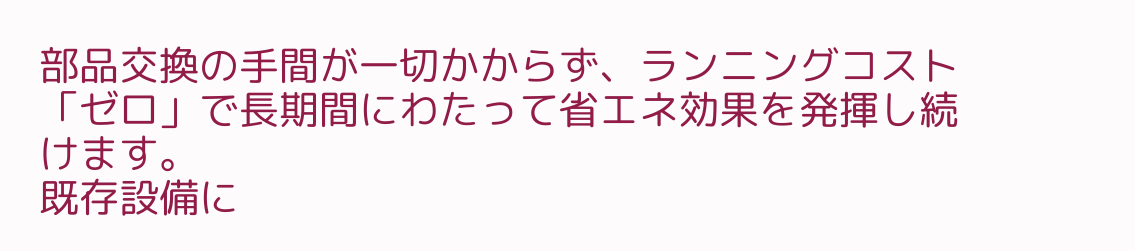部品交換の手間が一切かからず、ランニングコスト「ゼロ」で長期間にわたって省エネ効果を発揮し続けます。
既存設備に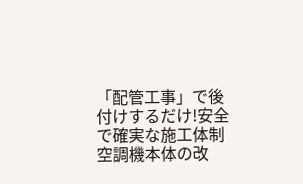「配管工事」で後付けするだけ!安全で確実な施工体制
空調機本体の改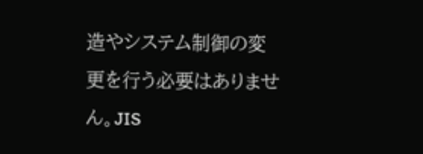造やシステム制御の変更を行う必要はありません。JIS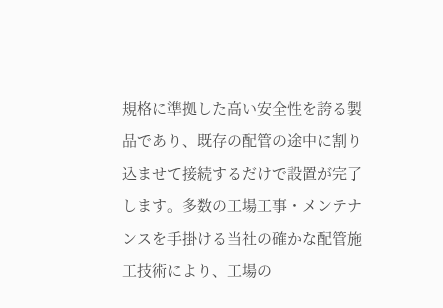規格に準拠した高い安全性を誇る製品であり、既存の配管の途中に割り込ませて接続するだけで設置が完了します。多数の工場工事・メンテナンスを手掛ける当社の確かな配管施工技術により、工場の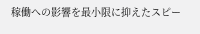稼働への影響を最小限に抑えたスピー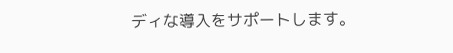ディな導入をサポートします。